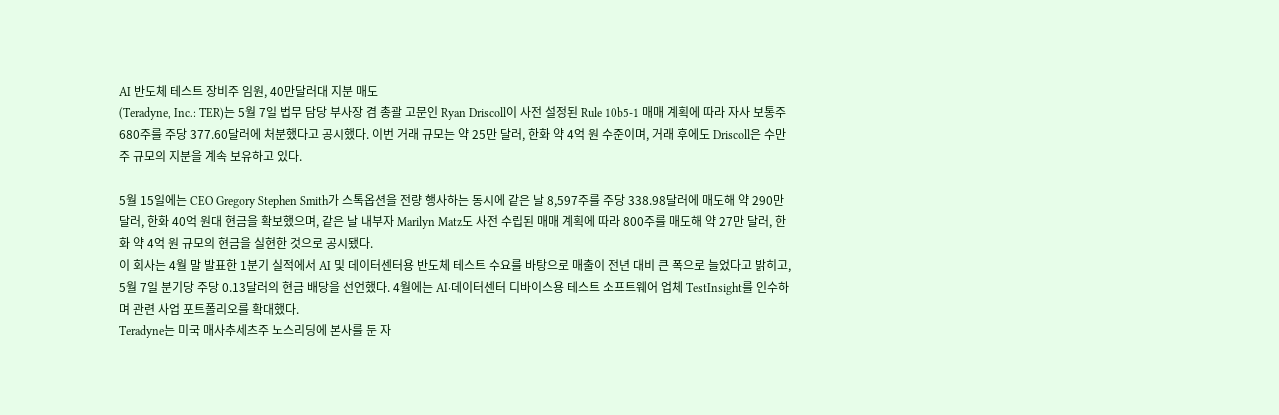AI 반도체 테스트 장비주 임원, 40만달러대 지분 매도
(Teradyne, Inc.: TER)는 5월 7일 법무 담당 부사장 겸 총괄 고문인 Ryan Driscoll이 사전 설정된 Rule 10b5-1 매매 계획에 따라 자사 보통주 680주를 주당 377.60달러에 처분했다고 공시했다. 이번 거래 규모는 약 25만 달러, 한화 약 4억 원 수준이며, 거래 후에도 Driscoll은 수만 주 규모의 지분을 계속 보유하고 있다.

5월 15일에는 CEO Gregory Stephen Smith가 스톡옵션을 전량 행사하는 동시에 같은 날 8,597주를 주당 338.98달러에 매도해 약 290만 달러, 한화 40억 원대 현금을 확보했으며, 같은 날 내부자 Marilyn Matz도 사전 수립된 매매 계획에 따라 800주를 매도해 약 27만 달러, 한화 약 4억 원 규모의 현금을 실현한 것으로 공시됐다.
이 회사는 4월 말 발표한 1분기 실적에서 AI 및 데이터센터용 반도체 테스트 수요를 바탕으로 매출이 전년 대비 큰 폭으로 늘었다고 밝히고, 5월 7일 분기당 주당 0.13달러의 현금 배당을 선언했다. 4월에는 AI·데이터센터 디바이스용 테스트 소프트웨어 업체 TestInsight를 인수하며 관련 사업 포트폴리오를 확대했다.
Teradyne는 미국 매사추세츠주 노스리딩에 본사를 둔 자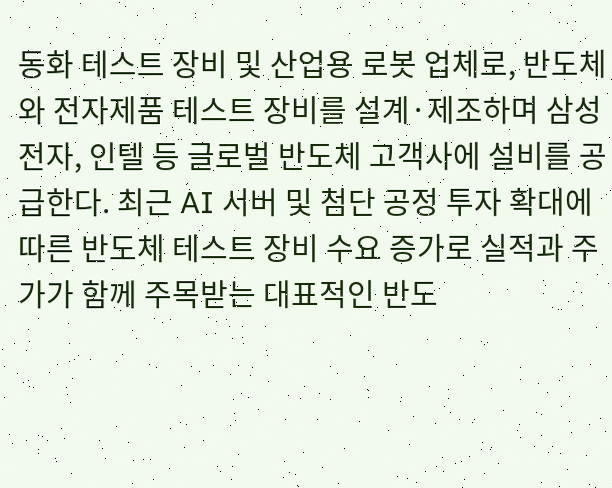동화 테스트 장비 및 산업용 로봇 업체로, 반도체와 전자제품 테스트 장비를 설계·제조하며 삼성전자, 인텔 등 글로벌 반도체 고객사에 설비를 공급한다. 최근 AI 서버 및 첨단 공정 투자 확대에 따른 반도체 테스트 장비 수요 증가로 실적과 주가가 함께 주목받는 대표적인 반도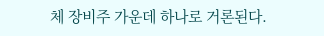체 장비주 가운데 하나로 거론된다.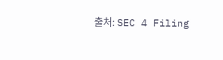출처: SEC 4 Filing